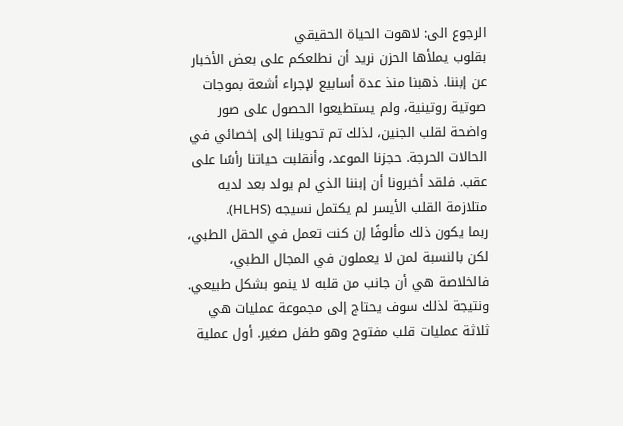الرجوع الى: لاهوت الحياة الحقيقي
بقلوب يملأها الحزن نريد أن نطلعكم على بعض الأخبار عن إبننا. ذهبنا منذ عدة أسابيع لإجراء أشعة بموجات صوتية روتينية، ولم يستطيعوا الحصول على صور واضحة لقلب الجنين، لذلك تم تحويلنا إلى إخصائي في الحالات الحرجة. حجزنا الموعد، وأنقلبت حياتنا رأسًا على عقب. فلقد أخبرونا أن إبننا الذي لم يولد بعد لديه متلازمة القلب الأيسر لم يكتمل نسيجه (HLHS).
ربما يكون ذلك مألوفًا إن كنت تعمل في الحقل الطبي، لكن بالنسبة لمن لا يعملون في المجال الطبي، فالخلاصة هي أن جانب من قلبه لا ينمو بشكل طبيعي. ونتيجة لذلك سوف يحتاج إلى مجموعة عمليات هي ثلاثة عمليات قلب مفتوح وهو طفل صغير. أول عملية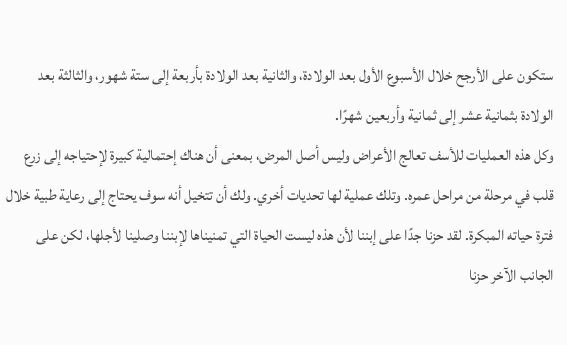ستكون على الأرجح خلال الأسبوع الأول بعد الولادة، والثانية بعد الولادة بأربعة إلى ستة شهور، والثالثة بعد الولادة بثمانية عشر إلى ثمانية وأربعين شهرًا.
وكل هذه العمليات للأسف تعالج الأعراض وليس أصل المرض، بمعنى أن هناك إحتمالية كبيرة لإحتياجه إلى زرع قلب في مرحلة من مراحل عمره. وتلك عملية لها تحديات أخري. ولك أن تتخيل أنه سوف يحتاج إلى رعاية طبية خلال فترة حياته المبكرة. لقد حزنا جدًا على إبننا لأن هذه ليست الحياة التي تمنيناها لإبننا وصلينا لأجلها، لكن على الجانب الآخر حزنا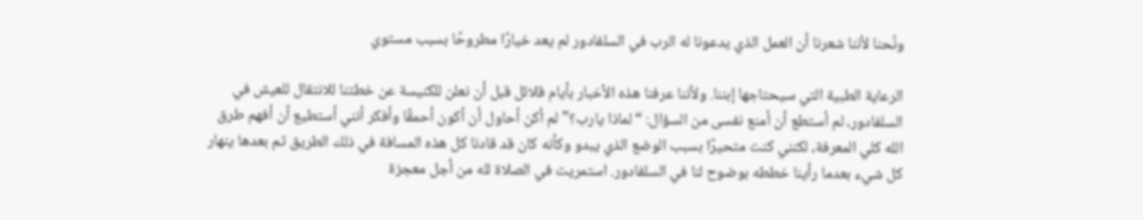ونُحنا لأننا شعرنا أن العمل الذي يدعونا له الرب في السلفادور لم يعد خيارًا مطروحًا بسبب مستوي

الرعاية الطبية التي سيحتاجها إبننا. ولأننا عرفنا هذه الأخبار بأيام قلائل قبل أن نعلن للكنيسة عن خطتنا للانتقال للعيش في السلفادور، لم أستطع أن أمنع نفسى من السؤال: “لماذا يارب؟” لم أكن أحاول أن أكون أحمقًا وأفكر أنني أستطيع أن أفهم طرق الله كلي المعرفة، لكنني كنت متحيرًا بسبب الوضع الذي يبدو وكأنه كان قد قادنا كل هذه المسافة في ذلك الطريق ثم بعدها ينهار كل شيء بعدما رأينا خططه بوضوح لنا في السلفادور. استمريت في الصلاة لله من أجل معجزة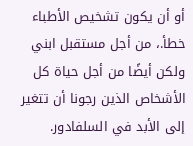أو أن يكون تشخيص الأطباء خطأ.، من أجل مستقبل ابني ولكن أيضًا من أجل حياة كل الأشخاص الذين رجونا أن تتغير إلى الأبد في السلفادور.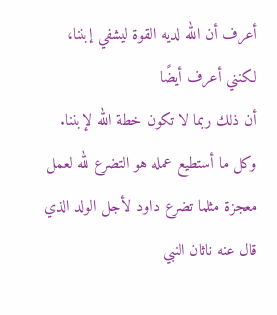أعرف أن الله لديه القوة ليشفي إبننا، لكنني أعرف أيضًا
أن ذلك ربما لا تكون خطة الله لإبننا. وكل ما أستطيع عمله هو التضرع لله لعمل معجزة مثلما تضرع داود لأجل الولد الذي قال عنه ناثان النبي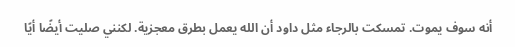أنه سوف يموت. تمسكت بالرجاء مثل داود أن الله يعمل بطرق معجزية. لكنني صليت أيضًا أيًا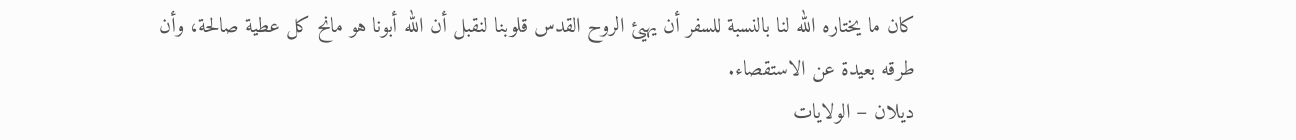كان ما يختاره الله لنا بالنسبة للسفر أن يهيئ الروح القدس قلوبنا لنقبل أن الله أبونا هو مانح كل عطية صالحة، وأن طرقه بعيدة عن الاستقصاء.
ديلان – الولايات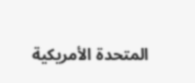المتحدة الأمريكية